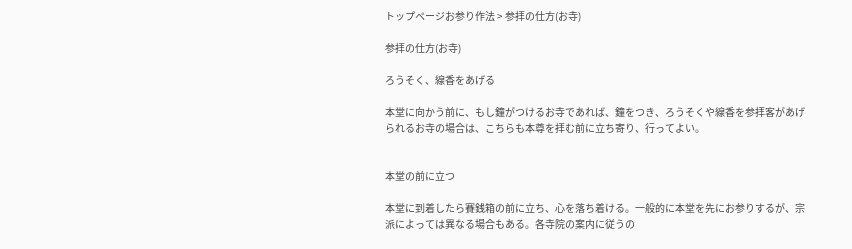トップページお参り作法 > 参拝の仕方(お寺)

参拝の仕方(お寺)

ろうそく、線香をあげる

本堂に向かう前に、もし鐘がつけるお寺であれば、鐘をつき、ろうそくや線香を参拝客があげられるお寺の場合は、こちらも本尊を拝む前に立ち寄り、行ってよい。


本堂の前に立つ

本堂に到着したら賽銭箱の前に立ち、心を落ち着ける。一般的に本堂を先にお参りするが、宗派によっては異なる場合もある。各寺院の案内に従うの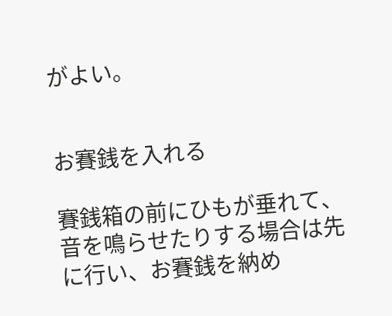がよい。


お賽銭を入れる

賽銭箱の前にひもが垂れて、音を鳴らせたりする場合は先に行い、お賽銭を納め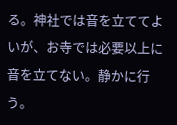る。神社では音を立ててよいが、お寺では必要以上に音を立てない。静かに行う。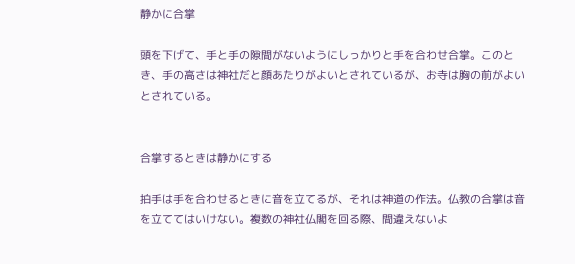静かに合掌

頭を下げて、手と手の隙間がないようにしっかりと手を合わせ合掌。このとき、手の高さは神社だと顔あたりがよいとされているが、お寺は胸の前がよいとされている。


合掌するときは静かにする

拍手は手を合わせるときに音を立てるが、それは神道の作法。仏教の合掌は音を立ててはいけない。複数の神社仏閣を回る際、間違えないよ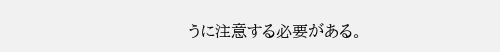うに注意する必要がある。